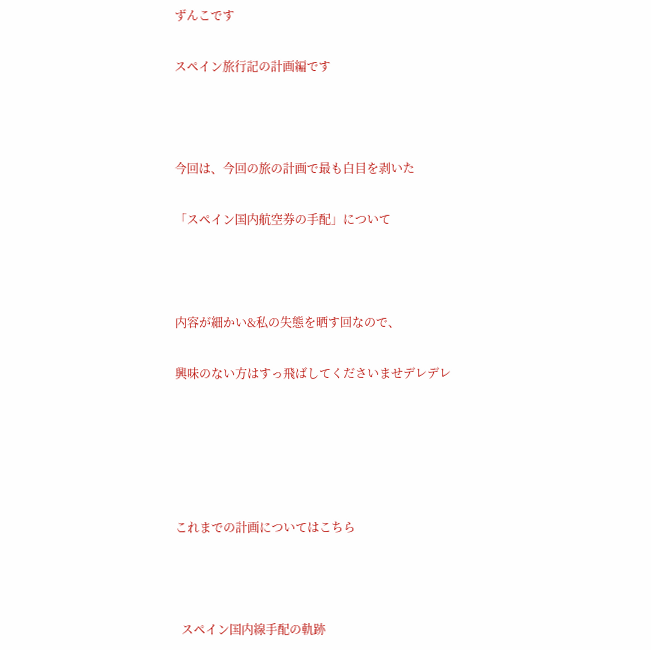ずんこです

スペイン旅行記の計画編です



今回は、今回の旅の計画で最も白目を剥いた

「スペイン国内航空券の手配」について



内容が細かい&私の失態を晒す回なので、

興味のない方はすっ飛ばしてくださいませデレデレ





これまでの計画についてはこちら



  スペイン国内線手配の軌跡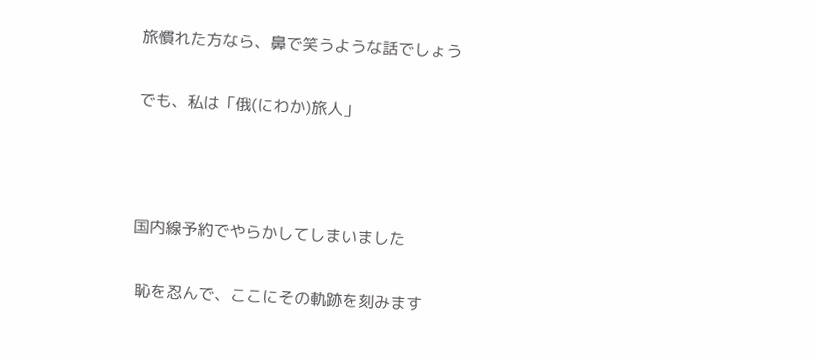旅慣れた方なら、鼻で笑うような話でしょう

でも、私は「俄(にわか)旅人」



国内線予約でやらかしてしまいました

 恥を忍んで、ここにその軌跡を刻みます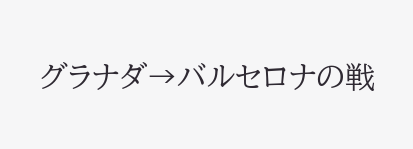グラナダ→バルセロナの戦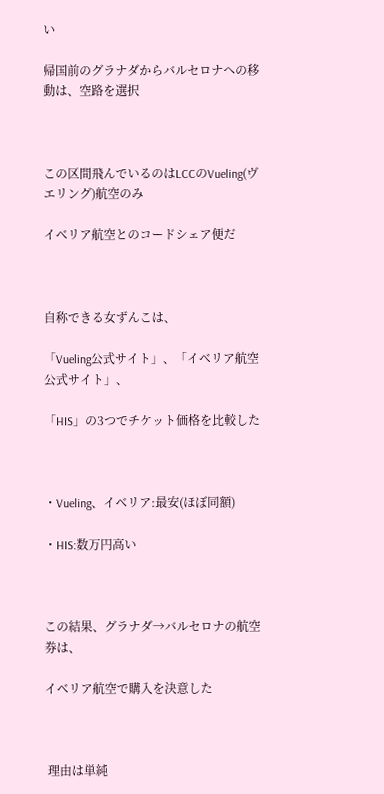い

帰国前のグラナダからバルセロナへの移動は、空路を選択



この区間飛んでいるのはLCCのVueling(ヴエリング)航空のみ

イベリア航空とのコードシェア便だ



自称できる女ずんこは、

「Vueling公式サイト」、「イベリア航空公式サイト」、

「HIS」の3つでチケット価格を比較した



・Vueling、イベリア:最安(ほぼ同額)

・HIS:数万円高い



この結果、グラナダ→バルセロナの航空券は、

イベリア航空で購入を決意した



 理由は単純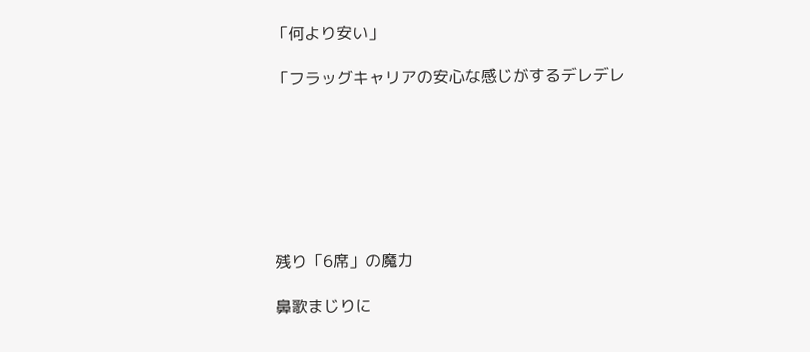「何より安い」

「フラッグキャリアの安心な感じがするデレデレ







残り「6席」の魔力

鼻歌まじりに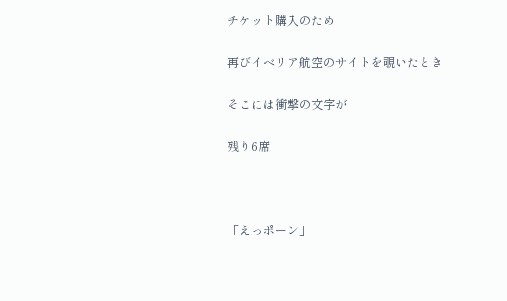チケット購入のため

再びイベリア航空のサイトを覗いたとき

そこには衝撃の文字が

残り6席



「えっポーン」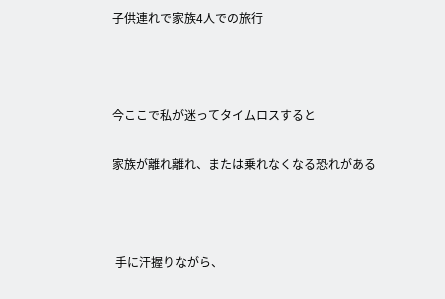子供連れで家族4人での旅行



今ここで私が迷ってタイムロスすると

家族が離れ離れ、または乗れなくなる恐れがある



 手に汗握りながら、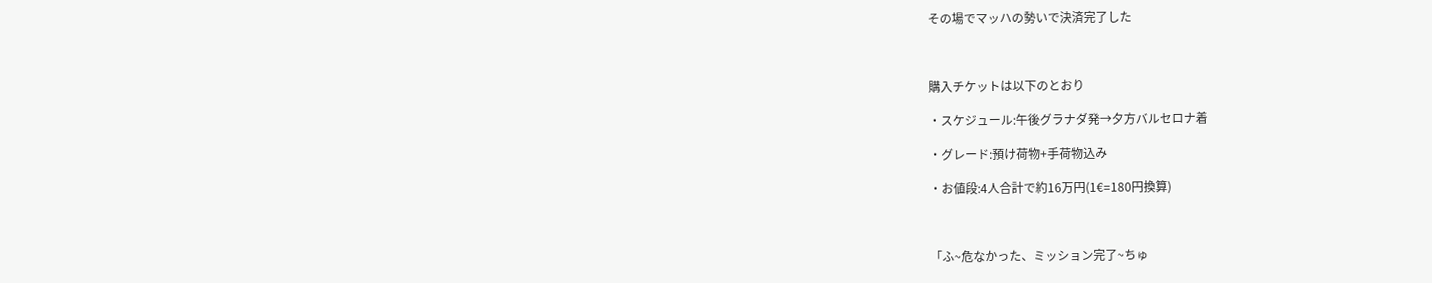その場でマッハの勢いで決済完了した



購入チケットは以下のとおり

・スケジュール:午後グラナダ発→夕方バルセロナ着

・グレード:預け荷物+手荷物込み

・お値段:4人合計で約16万円(1€=180円換算)



「ふ~危なかった、ミッション完了~ちゅ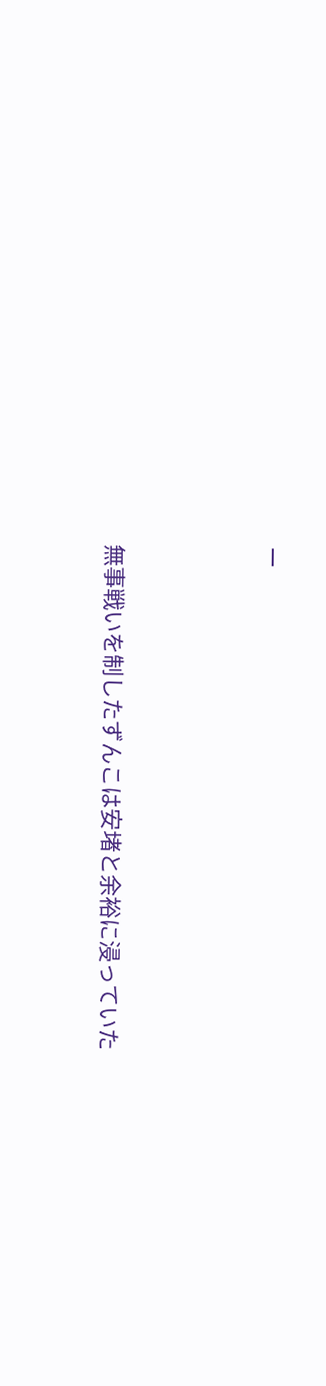ー



無事戦いを制したずんこは安堵と余裕に浸っていた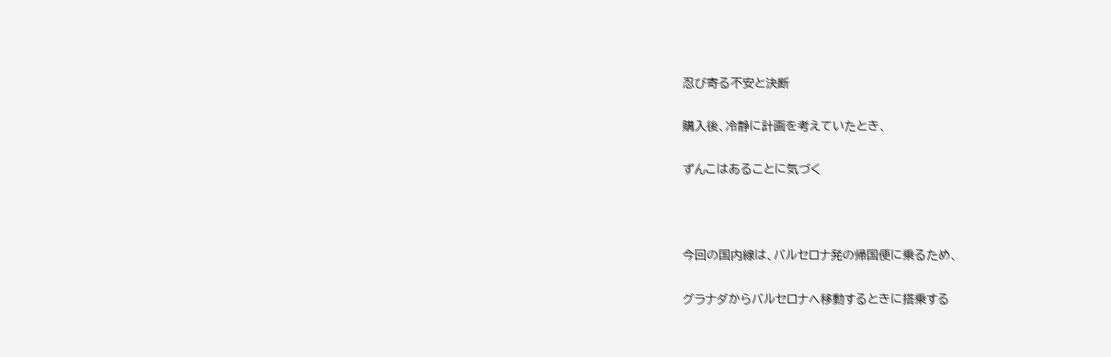忍び寄る不安と決断

購入後、冷静に計画を考えていたとき、

ずんこはあることに気づく



今回の国内線は、バルセロナ発の帰国便に乗るため、

グラナダからバルセロナへ移動するときに搭乗する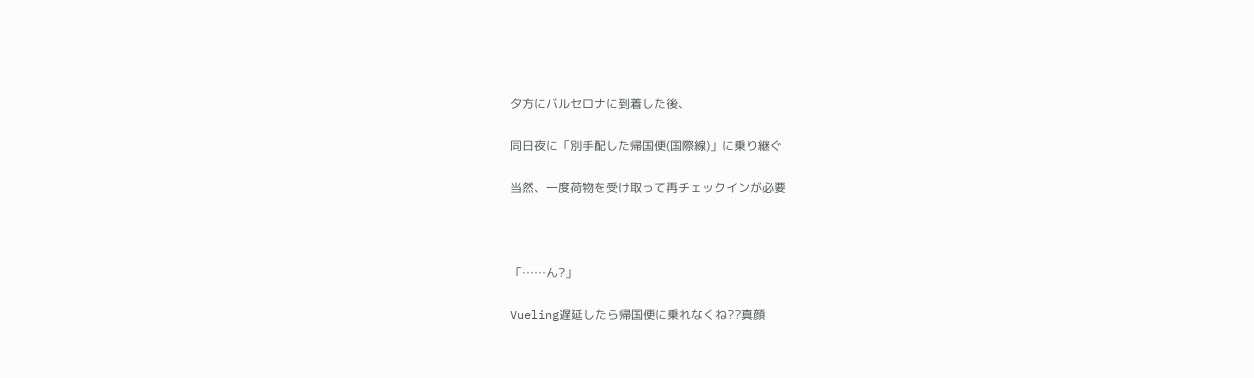夕方にバルセロナに到着した後、

同日夜に「別手配した帰国便(国際線)」に乗り継ぐ

当然、一度荷物を受け取って再チェックインが必要



「……ん?」

Vueling遅延したら帰国便に乗れなくね??真顔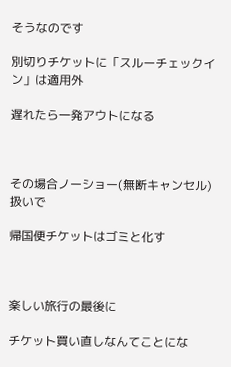そうなのです

別切りチケットに「スルーチェックイン」は適用外

遅れたら一発アウトになる



その場合ノーショー(無断キャンセル)扱いで

帰国便チケットはゴミと化す



楽しい旅行の最後に

チケット買い直しなんてことにな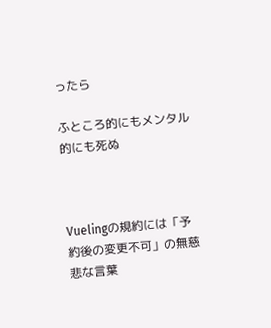ったら

ふところ的にもメンタル的にも死ぬ



Vuelingの規約には「予約後の変更不可」の無慈悲な言葉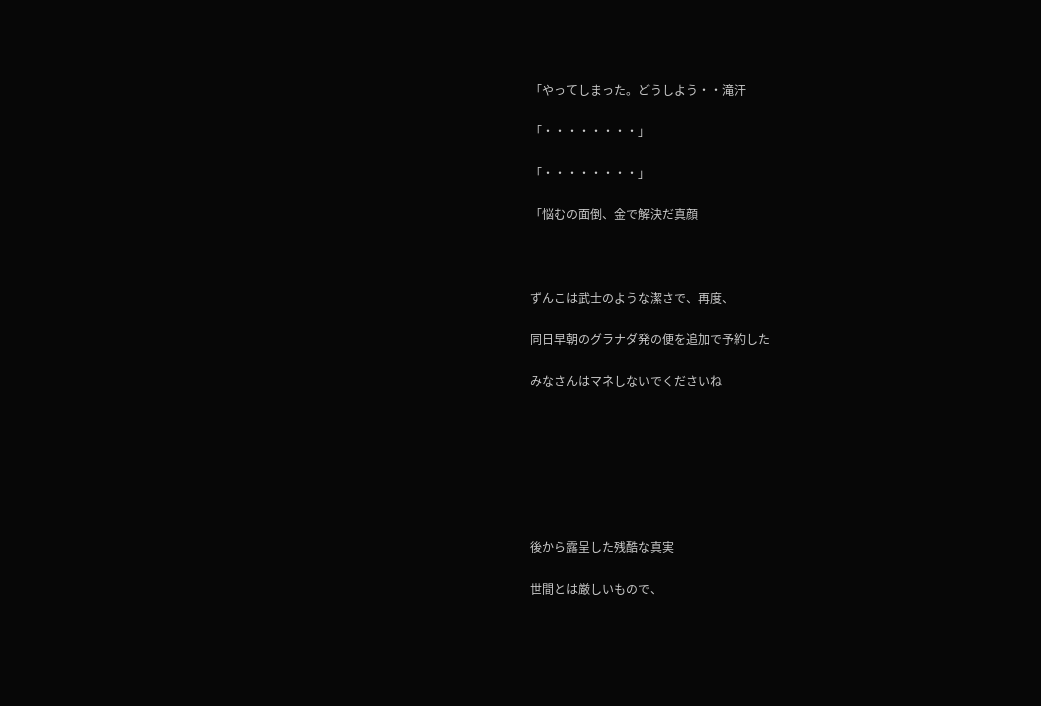「やってしまった。どうしよう・・滝汗

「・・・・・・・・」

「・・・・・・・・」

「悩むの面倒、金で解決だ真顔



ずんこは武士のような潔さで、再度、

同日早朝のグラナダ発の便を追加で予約した

みなさんはマネしないでくださいね







後から露呈した残酷な真実

世間とは厳しいもので、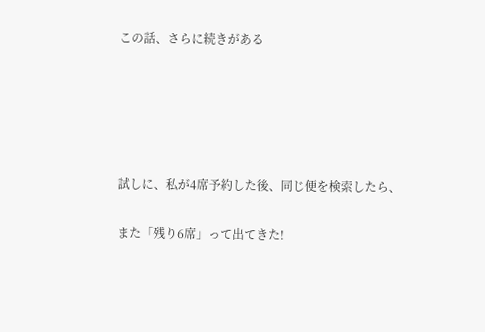この話、さらに続きがある





試しに、私が4席予約した後、同じ便を検索したら、

また「残り6席」って出てきた!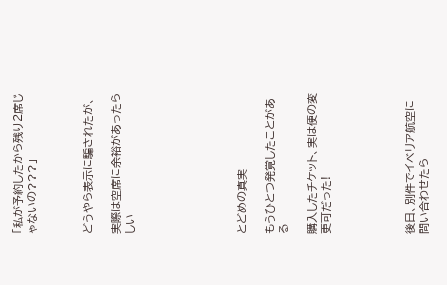「私が予約したから残り2席じゃないの???」



どうやら表示に騙されたが、

実際は空席に余裕があったらしい







とどめの真実

もうひとつ発覚したことがある

購入したチケット、実は便の変更可だった!





後日、別件でイベリア航空に問い合わせたら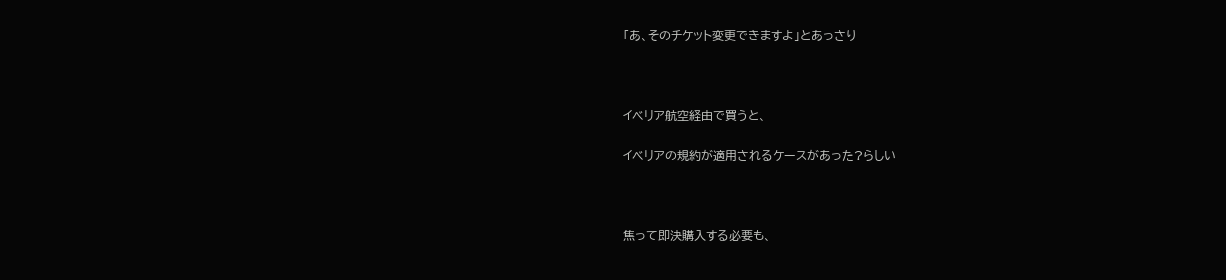「あ、そのチケット変更できますよ」とあっさり



イベリア航空経由で買うと、

イベリアの規約が適用されるケースがあった?らしい



焦って即決購入する必要も、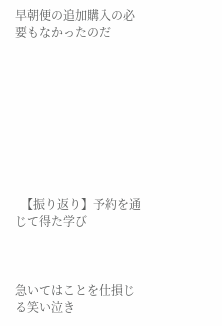早朝便の追加購入の必要もなかったのだ









  【振り返り】予約を通じて得た学び



急いてはことを仕損じる笑い泣き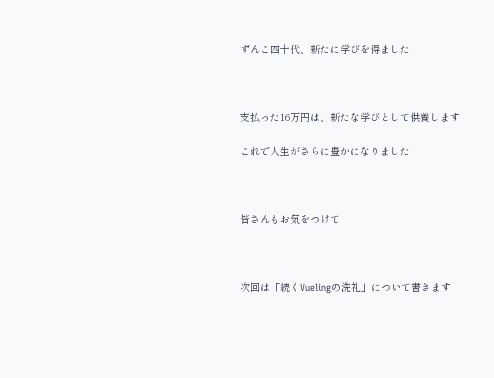ずんこ四十代、新たに学びを得ました



支払った16万円は、新たな学びとして供養します

これで人生がさらに豊かになりました



皆さんもお気をつけて



次回は「続くVuelingの洗礼」について書きます